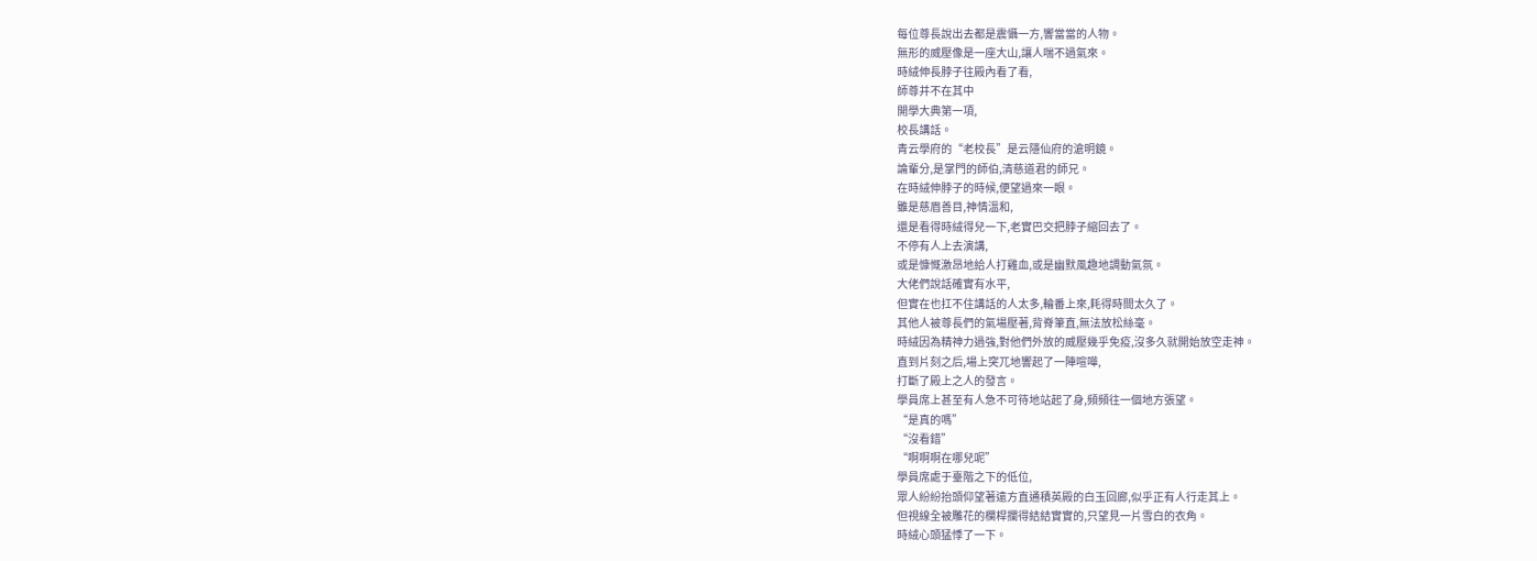每位尊長說出去都是震懾一方,響當當的人物。
無形的威壓像是一座大山,讓人喘不過氣來。
時絨伸長脖子往殿內看了看,
師尊并不在其中
開學大典第一項,
校長講話。
青云學府的“老校長”是云隱仙府的滄明鏡。
論輩分,是掌門的師伯,清慈道君的師兄。
在時絨伸脖子的時候,便望過來一眼。
雖是慈眉善目,神情溫和,
還是看得時絨得兒一下,老實巴交把脖子縮回去了。
不停有人上去演講,
或是慷慨激昂地給人打雞血,或是幽默風趣地調動氣氛。
大佬們說話確實有水平,
但實在也扛不住講話的人太多,輪番上來,耗得時間太久了。
其他人被尊長們的氣場壓著,背脊筆直,無法放松絲毫。
時絨因為精神力過強,對他們外放的威壓幾乎免疫,沒多久就開始放空走神。
直到片刻之后,場上突兀地響起了一陣喧嘩,
打斷了殿上之人的發言。
學員席上甚至有人急不可待地站起了身,頻頻往一個地方張望。
“是真的嗎”
“沒看錯”
“啊啊啊在哪兒呢”
學員席處于臺階之下的低位,
眾人紛紛抬頭仰望著遠方直通積英殿的白玉回廊,似乎正有人行走其上。
但視線全被雕花的欄桿攔得結結實實的,只望見一片雪白的衣角。
時絨心頭猛悸了一下。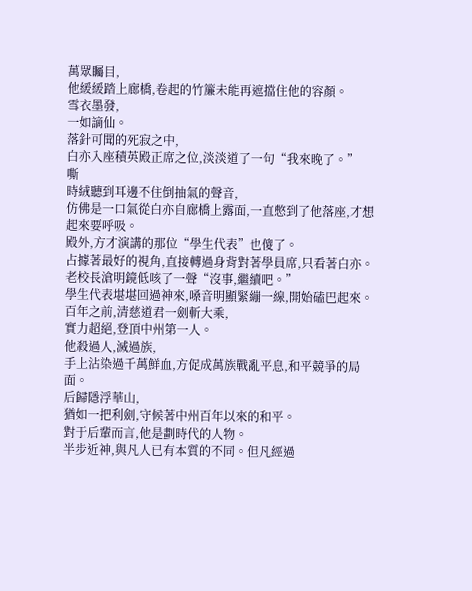萬眾矚目,
他緩緩踏上廊橋,卷起的竹簾未能再遮擋住他的容顏。
雪衣墨發,
一如謫仙。
落針可聞的死寂之中,
白亦入座積英殿正席之位,淡淡道了一句“我來晚了。”
嘶
時絨聽到耳邊不住倒抽氣的聲音,
仿佛是一口氣從白亦自廊橋上露面,一直憋到了他落座,才想起來要呼吸。
殿外,方才演講的那位“學生代表”也傻了。
占據著最好的視角,直接轉過身背對著學員席,只看著白亦。
老校長滄明鏡低咳了一聲“沒事,繼續吧。”
學生代表堪堪回過神來,嗓音明顯緊繃一線,開始磕巴起來。
百年之前,清慈道君一劍斬大乘,
實力超絕,登頂中州第一人。
他殺過人,滅過族,
手上沾染過千萬鮮血,方促成萬族戰亂平息,和平競爭的局面。
后歸隱浮華山,
猶如一把利劍,守候著中州百年以來的和平。
對于后輩而言,他是劃時代的人物。
半步近神,與凡人已有本質的不同。但凡經過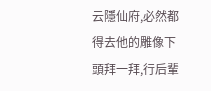云隱仙府,必然都得去他的雕像下頭拜一拜,行后輩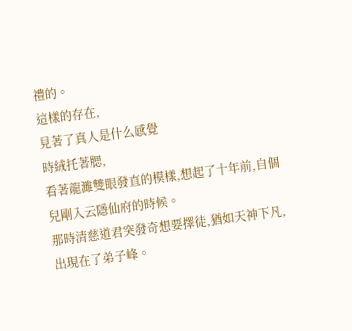禮的。
這樣的存在,
見著了真人是什么感覺
時絨托著腮,
看著龍濉雙眼發直的模樣,想起了十年前,自個兒剛入云隱仙府的時候。
那時清慈道君突發奇想要擇徒,猶如天神下凡,出現在了弟子峰。